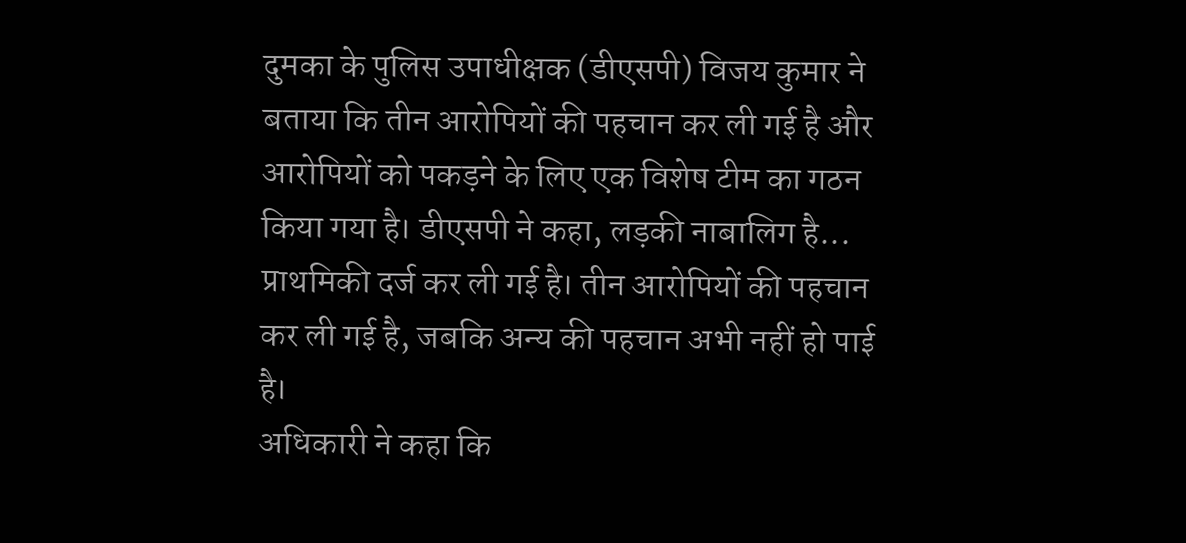दुमका के पुलिस उपाधीक्षक (डीएसपी) विजय कुमार ने बताया कि तीन आरोपियों की पहचान कर ली गई है और आरोपियों को पकड़ने के लिए एक विशेष टीम का गठन किया गया है। डीएसपी ने कहा, लड़की नाबालिग है... प्राथमिकी दर्ज कर ली गई है। तीन आरोपियों की पहचान कर ली गई है, जबकि अन्य की पहचान अभी नहीं हो पाई है।
अधिकारी ने कहा कि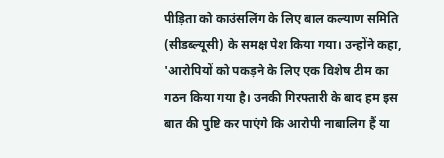पीड़िता को काउंसलिंग के लिए बाल कल्याण समिति (सीडब्ल्यूसी) के समक्ष पेश किया गया। उन्होंने कहा, 'आरोपियों को पकड़ने के लिए एक विशेष टीम का गठन किया गया है। उनकी गिरफ्तारी के बाद हम इस बात की पुष्टि कर पाएंगे कि आरोपी नाबालिग हैं या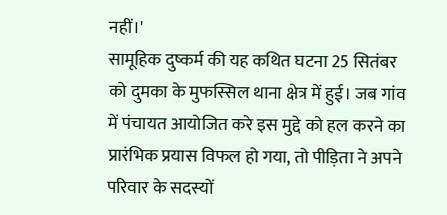नहीं।'
सामूहिक दुष्कर्म की यह कथित घटना 25 सितंबर को दुमका के मुफस्सिल थाना क्षेत्र में हुई। जब गांव में पंचायत आयोजित करे इस मुद्दे को हल करने का प्रारंभिक प्रयास विफल हो गया, तो पीड़िता ने अपने परिवार के सदस्यों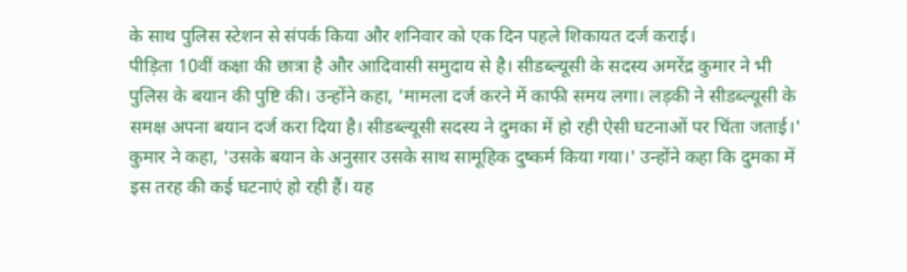के साथ पुलिस स्टेशन से संपर्क किया और शनिवार को एक दिन पहले शिकायत दर्ज कराई।
पीड़िता 10वीं कक्षा की छात्रा है और आदिवासी समुदाय से है। सीडब्ल्यूसी के सदस्य अमरेंद्र कुमार ने भी पुलिस के बयान की पुष्टि की। उन्होंने कहा, 'मामला दर्ज करने में काफी समय लगा। लड़की ने सीडब्ल्यूसी के समक्ष अपना बयान दर्ज करा दिया है। सीडब्ल्यूसी सदस्य ने दुमका में हो रही ऐसी घटनाओं पर चिंता जताई।'
कुमार ने कहा, 'उसके बयान के अनुसार उसके साथ सामूहिक दुष्कर्म किया गया।' उन्होंने कहा कि दुमका में इस तरह की कई घटनाएं हो रही हैं। यह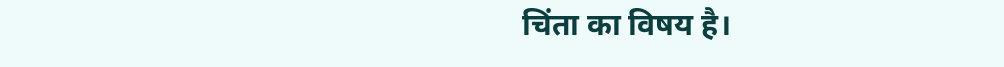चिंता का विषय है।